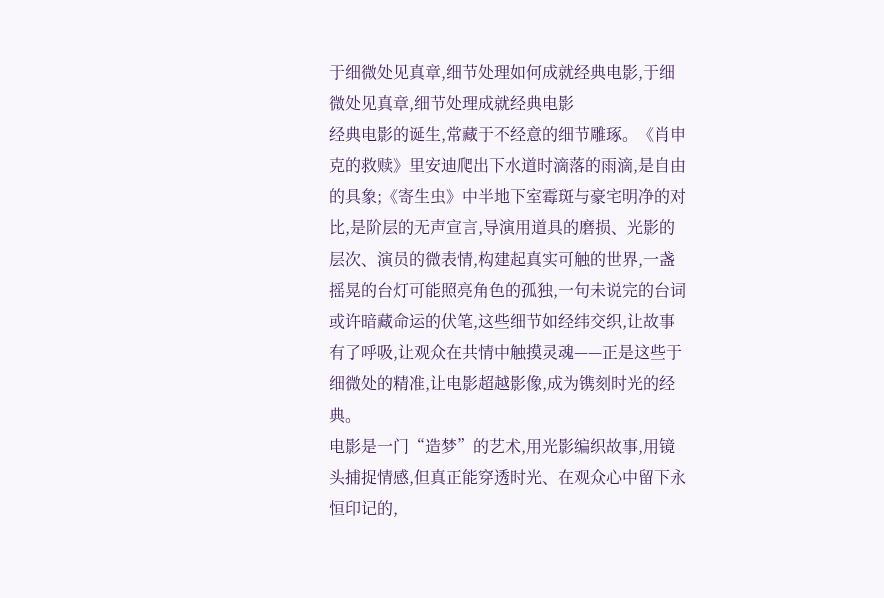于细微处见真章,细节处理如何成就经典电影,于细微处见真章,细节处理成就经典电影
经典电影的诞生,常藏于不经意的细节雕琢。《肖申克的救赎》里安迪爬出下水道时滴落的雨滴,是自由的具象;《寄生虫》中半地下室霉斑与豪宅明净的对比,是阶层的无声宣言,导演用道具的磨损、光影的层次、演员的微表情,构建起真实可触的世界,一盏摇晃的台灯可能照亮角色的孤独,一句未说完的台词或许暗藏命运的伏笔,这些细节如经纬交织,让故事有了呼吸,让观众在共情中触摸灵魂——正是这些于细微处的精准,让电影超越影像,成为镌刻时光的经典。
电影是一门“造梦”的艺术,用光影编织故事,用镜头捕捉情感,但真正能穿透时光、在观众心中留下永恒印记的,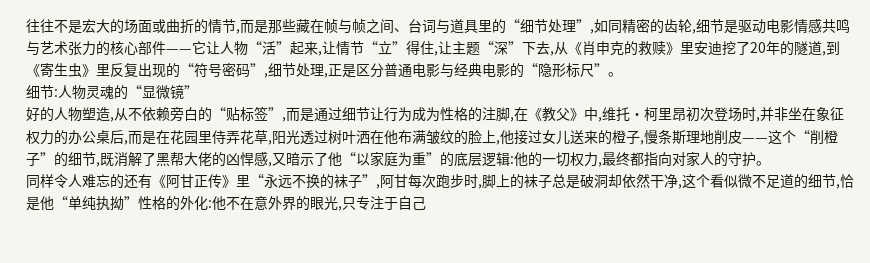往往不是宏大的场面或曲折的情节,而是那些藏在帧与帧之间、台词与道具里的“细节处理”,如同精密的齿轮,细节是驱动电影情感共鸣与艺术张力的核心部件——它让人物“活”起来,让情节“立”得住,让主题“深”下去,从《肖申克的救赎》里安迪挖了20年的隧道,到《寄生虫》里反复出现的“符号密码”,细节处理,正是区分普通电影与经典电影的“隐形标尺”。
细节:人物灵魂的“显微镜”
好的人物塑造,从不依赖旁白的“贴标签”,而是通过细节让行为成为性格的注脚,在《教父》中,维托·柯里昂初次登场时,并非坐在象征权力的办公桌后,而是在花园里侍弄花草,阳光透过树叶洒在他布满皱纹的脸上,他接过女儿送来的橙子,慢条斯理地削皮——这个“削橙子”的细节,既消解了黑帮大佬的凶悍感,又暗示了他“以家庭为重”的底层逻辑:他的一切权力,最终都指向对家人的守护。
同样令人难忘的还有《阿甘正传》里“永远不换的袜子”,阿甘每次跑步时,脚上的袜子总是破洞却依然干净,这个看似微不足道的细节,恰是他“单纯执拗”性格的外化:他不在意外界的眼光,只专注于自己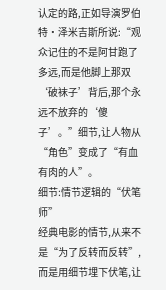认定的路,正如导演罗伯特·泽米吉斯所说:“观众记住的不是阿甘跑了多远,而是他脚上那双‘破袜子’背后,那个永远不放弃的‘傻子’。”细节,让人物从“角色”变成了“有血有肉的人”。
细节:情节逻辑的“伏笔师”
经典电影的情节,从来不是“为了反转而反转”,而是用细节埋下伏笔,让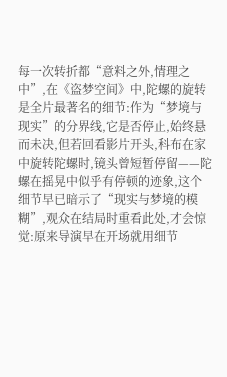每一次转折都“意料之外,情理之中”,在《盗梦空间》中,陀螺的旋转是全片最著名的细节:作为“梦境与现实”的分界线,它是否停止,始终悬而未决,但若回看影片开头,科布在家中旋转陀螺时,镜头曾短暂停留——陀螺在摇晃中似乎有停顿的迹象,这个细节早已暗示了“现实与梦境的模糊”,观众在结局时重看此处,才会惊觉:原来导演早在开场就用细节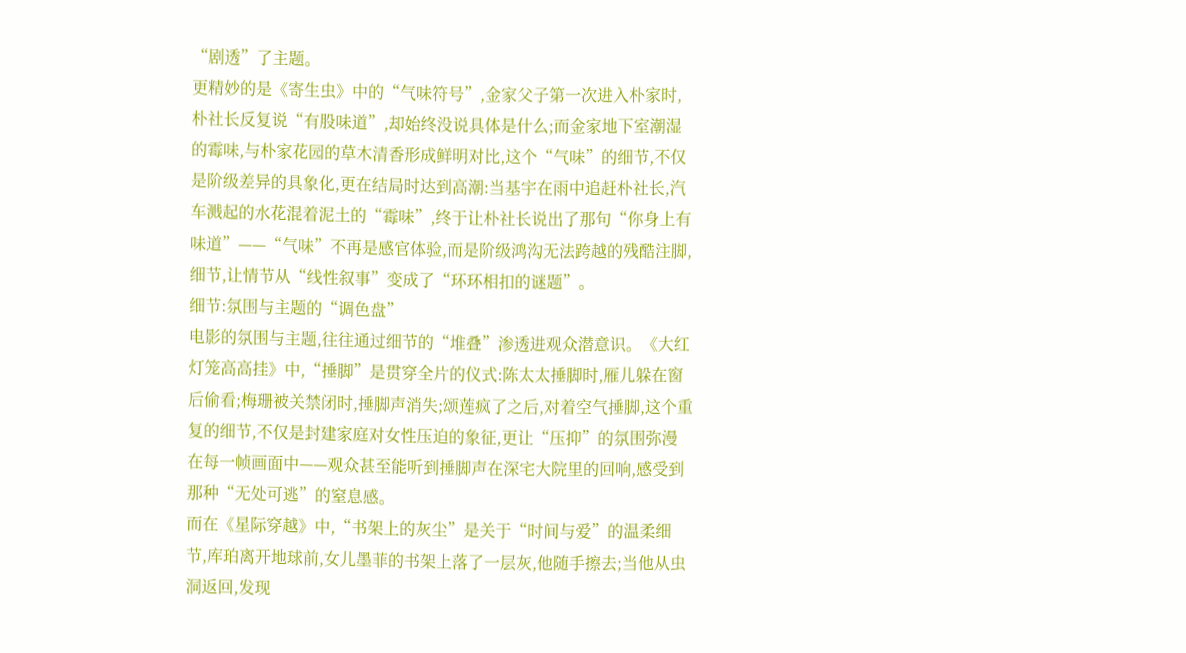“剧透”了主题。
更精妙的是《寄生虫》中的“气味符号”,金家父子第一次进入朴家时,朴社长反复说“有股味道”,却始终没说具体是什么;而金家地下室潮湿的霉味,与朴家花园的草木清香形成鲜明对比,这个“气味”的细节,不仅是阶级差异的具象化,更在结局时达到高潮:当基宇在雨中追赶朴社长,汽车溅起的水花混着泥土的“霉味”,终于让朴社长说出了那句“你身上有味道”——“气味”不再是感官体验,而是阶级鸿沟无法跨越的残酷注脚,细节,让情节从“线性叙事”变成了“环环相扣的谜题”。
细节:氛围与主题的“调色盘”
电影的氛围与主题,往往通过细节的“堆叠”渗透进观众潜意识。《大红灯笼高高挂》中,“捶脚”是贯穿全片的仪式:陈太太捶脚时,雁儿躲在窗后偷看;梅珊被关禁闭时,捶脚声消失;颂莲疯了之后,对着空气捶脚,这个重复的细节,不仅是封建家庭对女性压迫的象征,更让“压抑”的氛围弥漫在每一帧画面中——观众甚至能听到捶脚声在深宅大院里的回响,感受到那种“无处可逃”的窒息感。
而在《星际穿越》中,“书架上的灰尘”是关于“时间与爱”的温柔细节,库珀离开地球前,女儿墨菲的书架上落了一层灰,他随手擦去;当他从虫洞返回,发现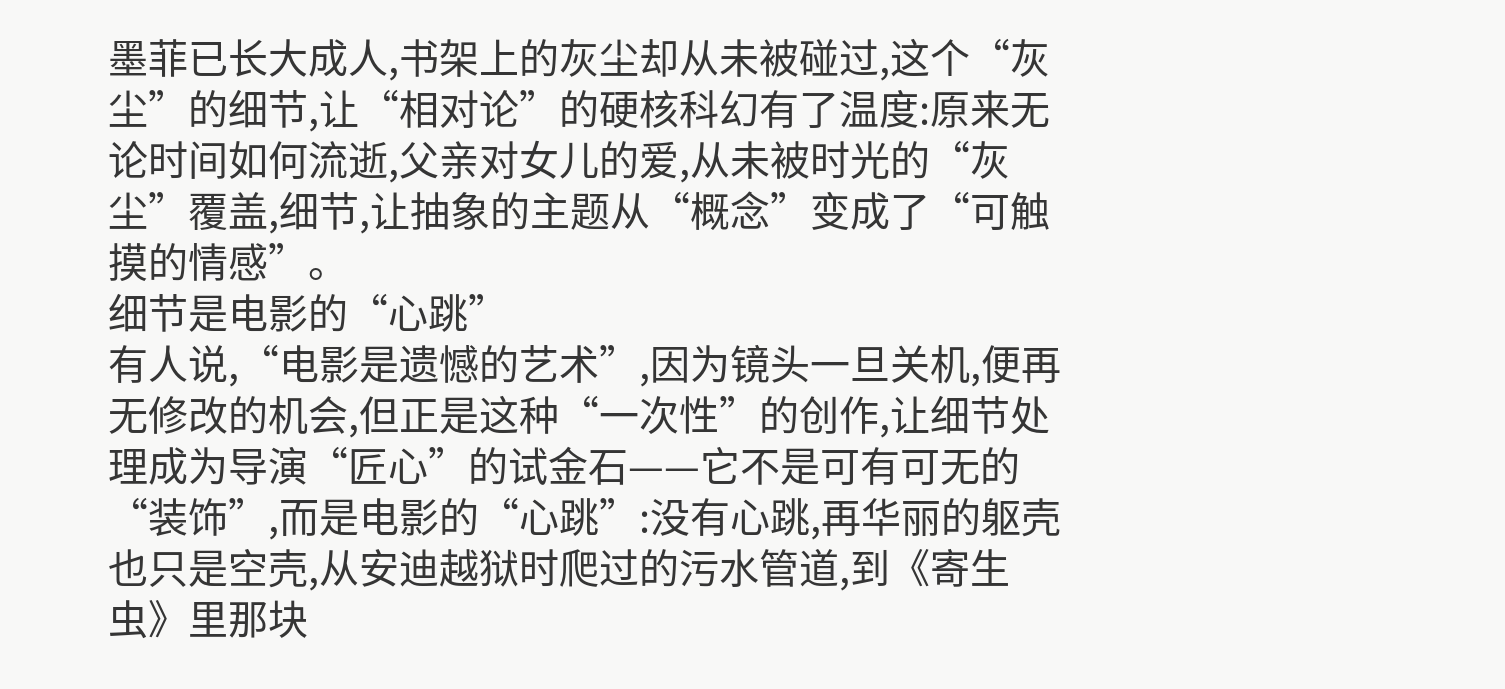墨菲已长大成人,书架上的灰尘却从未被碰过,这个“灰尘”的细节,让“相对论”的硬核科幻有了温度:原来无论时间如何流逝,父亲对女儿的爱,从未被时光的“灰尘”覆盖,细节,让抽象的主题从“概念”变成了“可触摸的情感”。
细节是电影的“心跳”
有人说,“电影是遗憾的艺术”,因为镜头一旦关机,便再无修改的机会,但正是这种“一次性”的创作,让细节处理成为导演“匠心”的试金石——它不是可有可无的“装饰”,而是电影的“心跳”:没有心跳,再华丽的躯壳也只是空壳,从安迪越狱时爬过的污水管道,到《寄生虫》里那块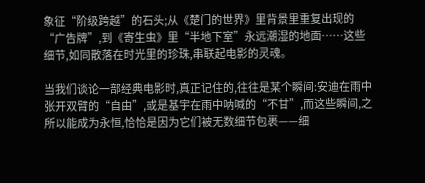象征“阶级跨越”的石头;从《楚门的世界》里背景里重复出现的“广告牌”,到《寄生虫》里“半地下室”永远潮湿的地面……这些细节,如同散落在时光里的珍珠,串联起电影的灵魂。

当我们谈论一部经典电影时,真正记住的,往往是某个瞬间:安迪在雨中张开双臂的“自由”,或是基宇在雨中呐喊的“不甘”,而这些瞬间,之所以能成为永恒,恰恰是因为它们被无数细节包裹——细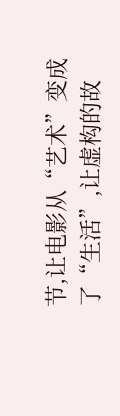节,让电影从“艺术”变成了“生活”,让虚构的故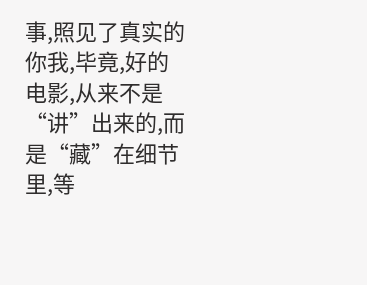事,照见了真实的你我,毕竟,好的电影,从来不是“讲”出来的,而是“藏”在细节里,等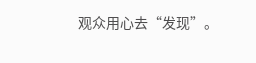观众用心去“发现”。